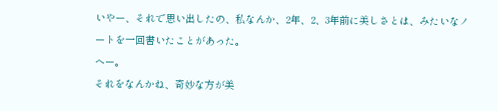いやー、それで思い出したの、私なんか、2年、2、3年前に美しさとは、みたいなノートを一回書いたことがあった。
へー。
それをなんかね、奇妙な方が美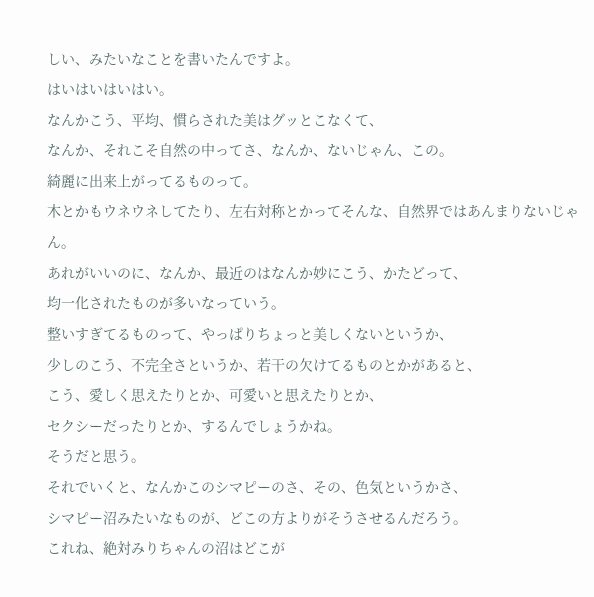しい、みたいなことを書いたんですよ。
はいはいはいはい。
なんかこう、平均、慣らされた美はグッとこなくて、
なんか、それこそ自然の中ってさ、なんか、ないじゃん、この。
綺麗に出来上がってるものって。
木とかもウネウネしてたり、左右対称とかってそんな、自然界ではあんまりないじゃん。
あれがいいのに、なんか、最近のはなんか妙にこう、かたどって、
均一化されたものが多いなっていう。
整いすぎてるものって、やっぱりちょっと美しくないというか、
少しのこう、不完全さというか、若干の欠けてるものとかがあると、
こう、愛しく思えたりとか、可愛いと思えたりとか、
セクシーだったりとか、するんでしょうかね。
そうだと思う。
それでいくと、なんかこのシマピーのさ、その、色気というかさ、
シマピー沼みたいなものが、どこの方よりがそうさせるんだろう。
これね、絶対みりちゃんの沼はどこが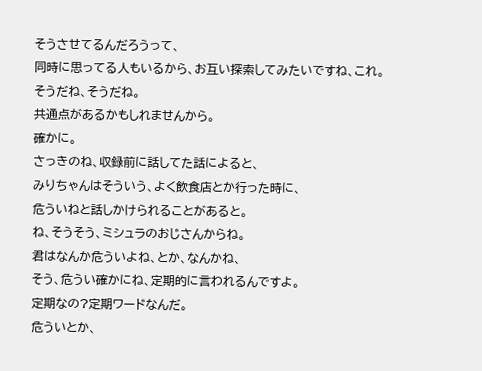そうさせてるんだろうって、
同時に思ってる人もいるから、お互い探索してみたいですね、これ。
そうだね、そうだね。
共通点があるかもしれませんから。
確かに。
さっきのね、収録前に話してた話によると、
みりちゃんはそういう、よく飲食店とか行った時に、
危ういねと話しかけられることがあると。
ね、そうそう、ミシュラのおじさんからね。
君はなんか危ういよね、とか、なんかね、
そう、危うい確かにね、定期的に言われるんですよ。
定期なの?定期ワードなんだ。
危ういとか、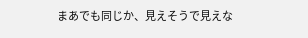まあでも同じか、見えそうで見えな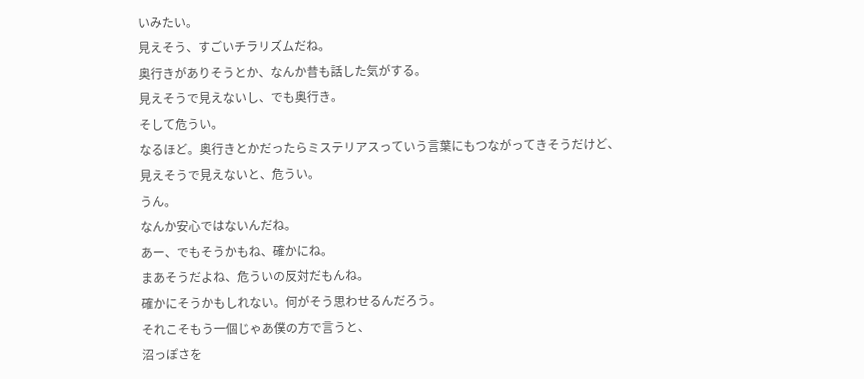いみたい。
見えそう、すごいチラリズムだね。
奥行きがありそうとか、なんか昔も話した気がする。
見えそうで見えないし、でも奥行き。
そして危うい。
なるほど。奥行きとかだったらミステリアスっていう言葉にもつながってきそうだけど、
見えそうで見えないと、危うい。
うん。
なんか安心ではないんだね。
あー、でもそうかもね、確かにね。
まあそうだよね、危ういの反対だもんね。
確かにそうかもしれない。何がそう思わせるんだろう。
それこそもう一個じゃあ僕の方で言うと、
沼っぽさを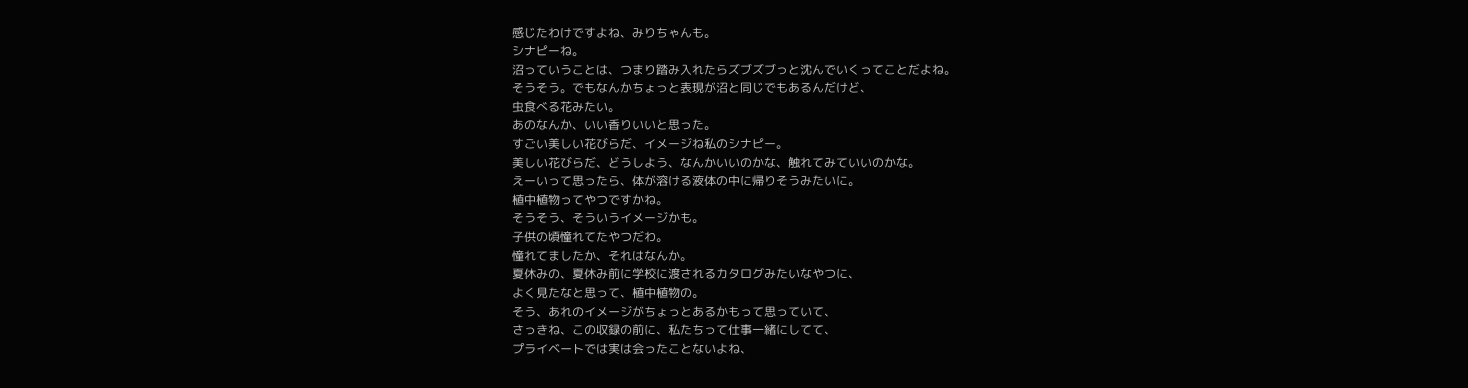感じたわけですよね、みりちゃんも。
シナピーね。
沼っていうことは、つまり踏み入れたらズブズブっと沈んでいくってことだよね。
そうそう。でもなんかちょっと表現が沼と同じでもあるんだけど、
虫食べる花みたい。
あのなんか、いい香りいいと思った。
すごい美しい花びらだ、イメージね私のシナピー。
美しい花びらだ、どうしよう、なんかいいのかな、触れてみていいのかな。
えーいって思ったら、体が溶ける液体の中に帰りそうみたいに。
植中植物ってやつですかね。
そうそう、そういうイメージかも。
子供の頃憧れてたやつだわ。
憧れてましたか、それはなんか。
夏休みの、夏休み前に学校に渡されるカタログみたいなやつに、
よく見たなと思って、植中植物の。
そう、あれのイメージがちょっとあるかもって思っていて、
さっきね、この収録の前に、私たちって仕事一緒にしてて、
プライベートでは実は会ったことないよね、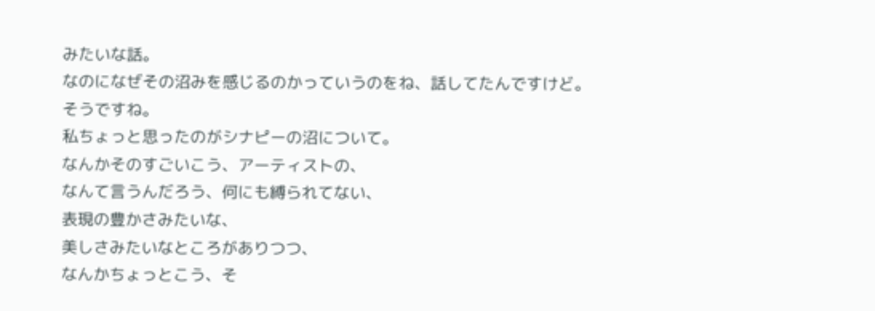みたいな話。
なのになぜその沼みを感じるのかっていうのをね、話してたんですけど。
そうですね。
私ちょっと思ったのがシナピーの沼について。
なんかそのすごいこう、アーティストの、
なんて言うんだろう、何にも縛られてない、
表現の豊かさみたいな、
美しさみたいなところがありつつ、
なんかちょっとこう、そ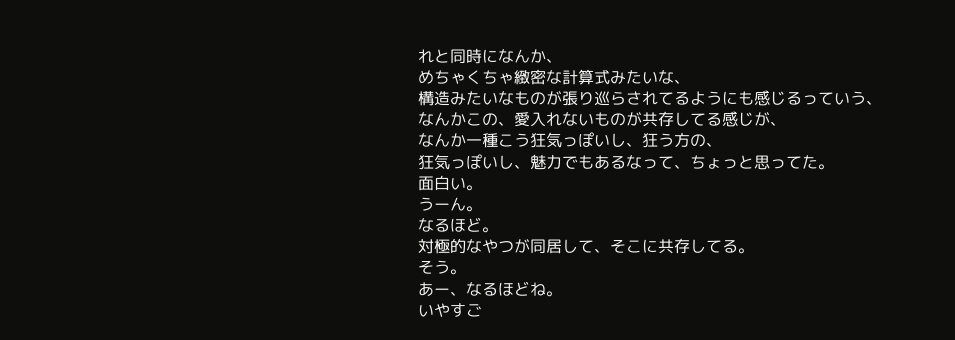れと同時になんか、
めちゃくちゃ緻密な計算式みたいな、
構造みたいなものが張り巡らされてるようにも感じるっていう、
なんかこの、愛入れないものが共存してる感じが、
なんか一種こう狂気っぽいし、狂う方の、
狂気っぽいし、魅力でもあるなって、ちょっと思ってた。
面白い。
うーん。
なるほど。
対極的なやつが同居して、そこに共存してる。
そう。
あー、なるほどね。
いやすご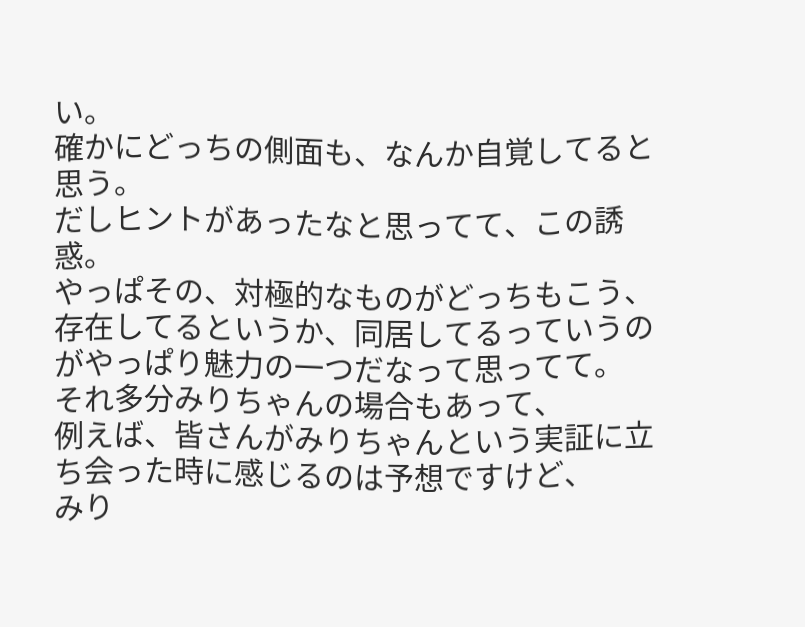い。
確かにどっちの側面も、なんか自覚してると思う。
だしヒントがあったなと思ってて、この誘惑。
やっぱその、対極的なものがどっちもこう、
存在してるというか、同居してるっていうのがやっぱり魅力の一つだなって思ってて。
それ多分みりちゃんの場合もあって、
例えば、皆さんがみりちゃんという実証に立ち会った時に感じるのは予想ですけど、
みり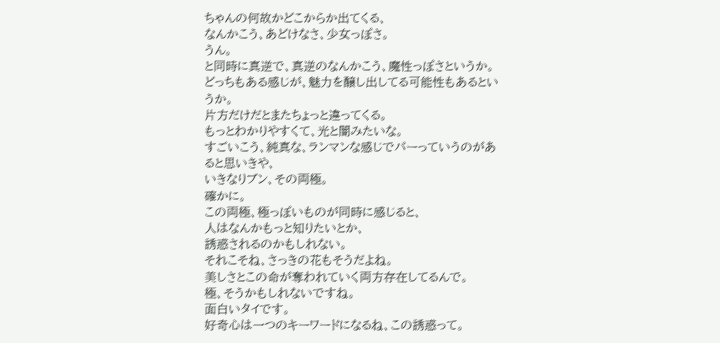ちゃんの何故かどこからか出てくる、
なんかこう、あどけなさ、少女っぽさ。
うん。
と同時に真逆で、真逆のなんかこう、魔性っぽさというか。
どっちもある感じが、魅力を醸し出してる可能性もあるというか。
片方だけだとまたちょっと違ってくる。
もっとわかりやすくて、光と闇みたいな。
すごいこう、純真な、ランマンな感じでパーっていうのがあると思いきや、
いきなりブン、その両極。
確かに。
この両極、極っぽいものが同時に感じると、
人はなんかもっと知りたいとか、
誘惑されるのかもしれない。
それこそね、さっきの花もそうだよね。
美しさとこの命が奪われていく両方存在してるんで。
極、そうかもしれないですね。
面白いタイです。
好奇心は一つのキーワードになるね、この誘惑って。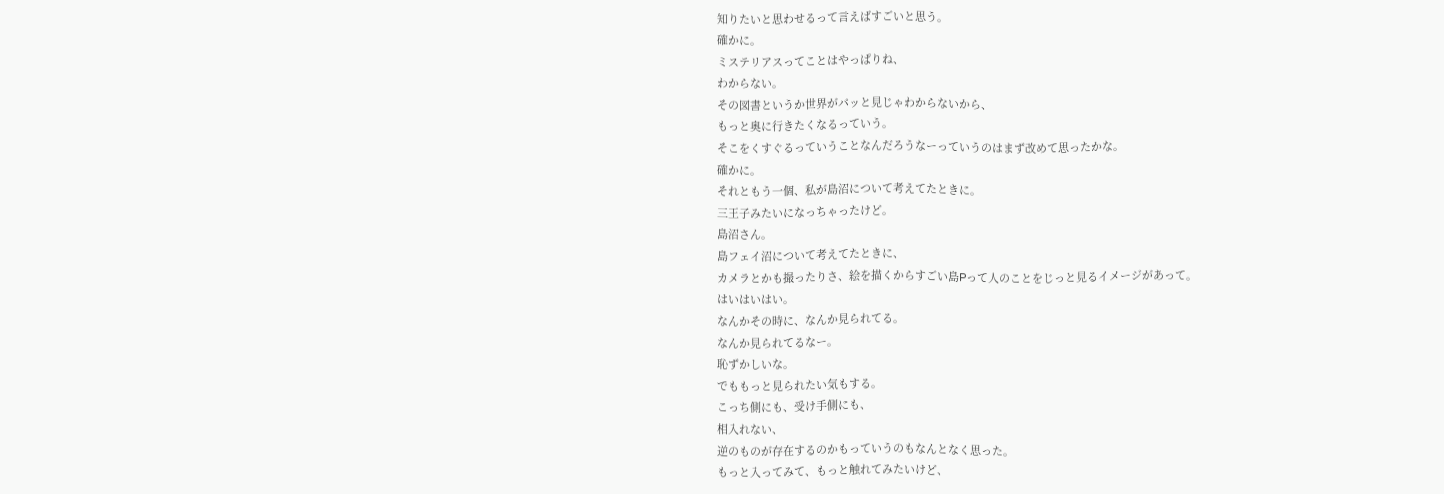知りたいと思わせるって言えばすごいと思う。
確かに。
ミステリアスってことはやっぱりね、
わからない。
その図書というか世界がパッと見じゃわからないから、
もっと奥に行きたくなるっていう。
そこをくすぐるっていうことなんだろうなーっていうのはまず改めて思ったかな。
確かに。
それともう一個、私が島沼について考えてたときに。
三王子みたいになっちゃったけど。
島沼さん。
島フェイ沼について考えてたときに、
カメラとかも撮ったりさ、絵を描くからすごい島Pって人のことをじっと見るイメージがあって。
はいはいはい。
なんかその時に、なんか見られてる。
なんか見られてるなー。
恥ずかしいな。
でももっと見られたい気もする。
こっち側にも、受け手側にも、
相入れない、
逆のものが存在するのかもっていうのもなんとなく思った。
もっと入ってみて、もっと触れてみたいけど、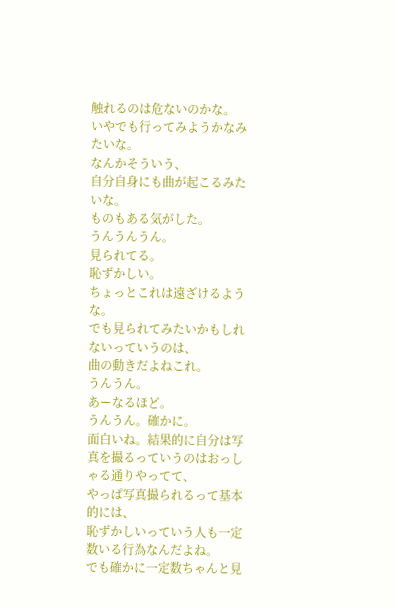触れるのは危ないのかな。
いやでも行ってみようかなみたいな。
なんかそういう、
自分自身にも曲が起こるみたいな。
ものもある気がした。
うんうんうん。
見られてる。
恥ずかしい。
ちょっとこれは遠ざけるような。
でも見られてみたいかもしれないっていうのは、
曲の動きだよねこれ。
うんうん。
あーなるほど。
うんうん。確かに。
面白いね。結果的に自分は写真を撮るっていうのはおっしゃる通りやってて、
やっぱ写真撮られるって基本的には、
恥ずかしいっていう人も一定数いる行為なんだよね。
でも確かに一定数ちゃんと見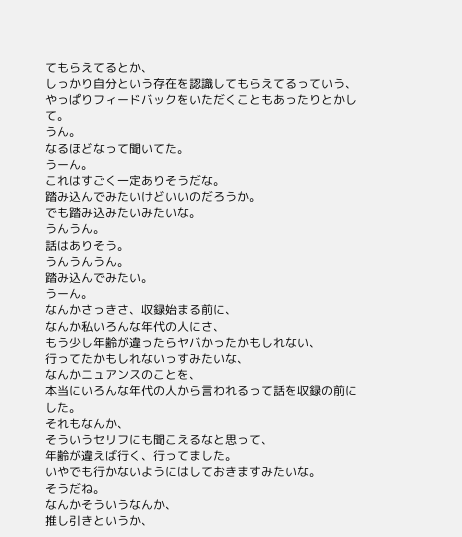てもらえてるとか、
しっかり自分という存在を認識してもらえてるっていう、
やっぱりフィードバックをいただくこともあったりとかして。
うん。
なるほどなって聞いてた。
うーん。
これはすごく一定ありそうだな。
踏み込んでみたいけどいいのだろうか。
でも踏み込みたいみたいな。
うんうん。
話はありそう。
うんうんうん。
踏み込んでみたい。
うーん。
なんかさっきさ、収録始まる前に、
なんか私いろんな年代の人にさ、
もう少し年齢が違ったらヤバかったかもしれない、
行ってたかもしれないっすみたいな、
なんかニュアンスのことを、
本当にいろんな年代の人から言われるって話を収録の前にした。
それもなんか、
そういうセリフにも聞こえるなと思って、
年齢が違えば行く、行ってました。
いやでも行かないようにはしておきますみたいな。
そうだね。
なんかそういうなんか、
推し引きというか、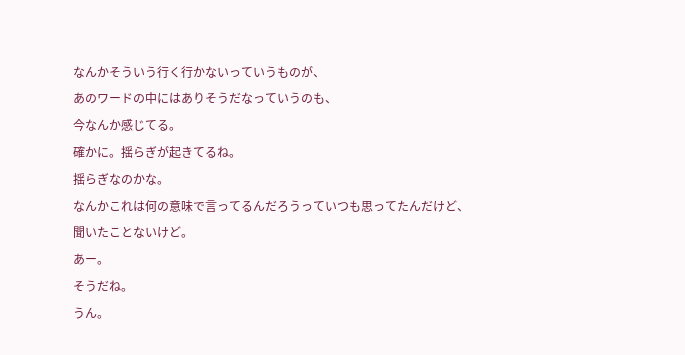なんかそういう行く行かないっていうものが、
あのワードの中にはありそうだなっていうのも、
今なんか感じてる。
確かに。揺らぎが起きてるね。
揺らぎなのかな。
なんかこれは何の意味で言ってるんだろうっていつも思ってたんだけど、
聞いたことないけど。
あー。
そうだね。
うん。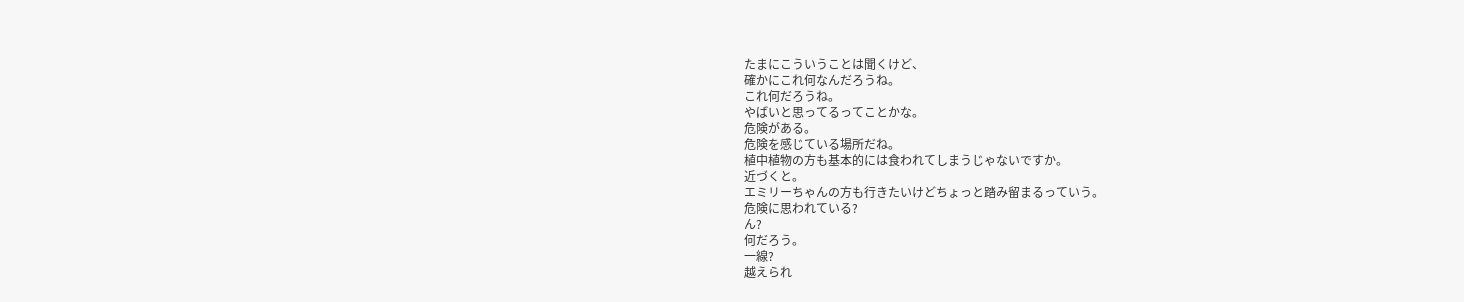たまにこういうことは聞くけど、
確かにこれ何なんだろうね。
これ何だろうね。
やばいと思ってるってことかな。
危険がある。
危険を感じている場所だね。
植中植物の方も基本的には食われてしまうじゃないですか。
近づくと。
エミリーちゃんの方も行きたいけどちょっと踏み留まるっていう。
危険に思われている?
ん?
何だろう。
一線?
越えられ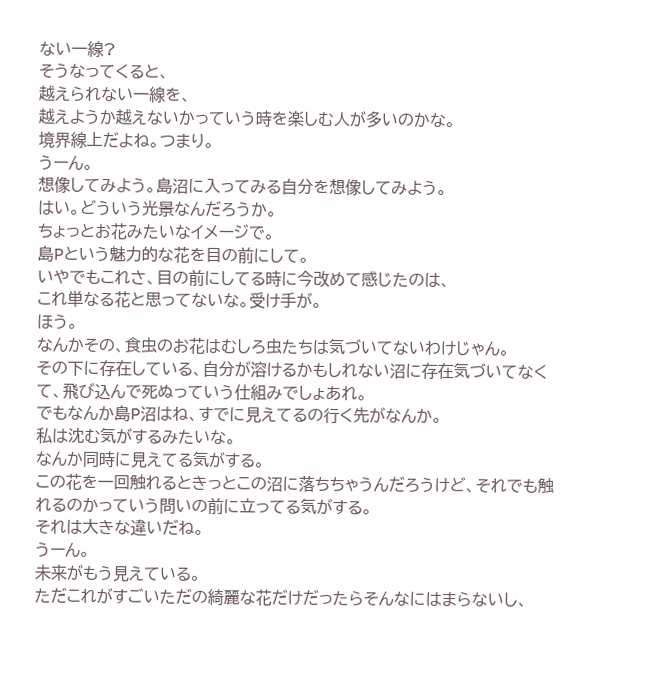ない一線?
そうなってくると、
越えられない一線を、
越えようか越えないかっていう時を楽しむ人が多いのかな。
境界線上だよね。つまり。
うーん。
想像してみよう。島沼に入ってみる自分を想像してみよう。
はい。どういう光景なんだろうか。
ちょっとお花みたいなイメージで。
島Pという魅力的な花を目の前にして。
いやでもこれさ、目の前にしてる時に今改めて感じたのは、
これ単なる花と思ってないな。受け手が。
ほう。
なんかその、食虫のお花はむしろ虫たちは気づいてないわけじゃん。
その下に存在している、自分が溶けるかもしれない沼に存在気づいてなくて、飛び込んで死ぬっていう仕組みでしょあれ。
でもなんか島P沼はね、すでに見えてるの行く先がなんか。
私は沈む気がするみたいな。
なんか同時に見えてる気がする。
この花を一回触れるときっとこの沼に落ちちゃうんだろうけど、それでも触れるのかっていう問いの前に立ってる気がする。
それは大きな違いだね。
うーん。
未来がもう見えている。
ただこれがすごいただの綺麗な花だけだったらそんなにはまらないし、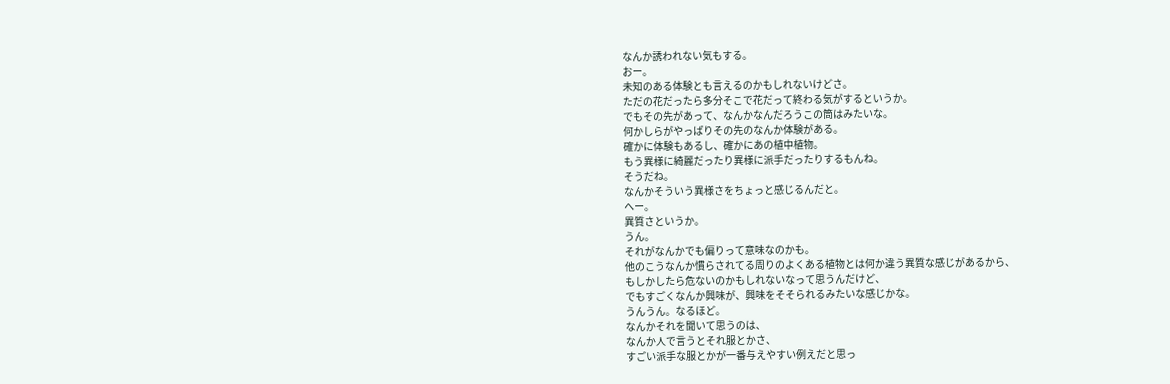なんか誘われない気もする。
おー。
未知のある体験とも言えるのかもしれないけどさ。
ただの花だったら多分そこで花だって終わる気がするというか。
でもその先があって、なんかなんだろうこの筒はみたいな。
何かしらがやっぱりその先のなんか体験がある。
確かに体験もあるし、確かにあの植中植物。
もう異様に綺麗だったり異様に派手だったりするもんね。
そうだね。
なんかそういう異様さをちょっと感じるんだと。
へー。
異質さというか。
うん。
それがなんかでも偏りって意味なのかも。
他のこうなんか慣らされてる周りのよくある植物とは何か違う異質な感じがあるから、
もしかしたら危ないのかもしれないなって思うんだけど、
でもすごくなんか興味が、興味をそそられるみたいな感じかな。
うんうん。なるほど。
なんかそれを聞いて思うのは、
なんか人で言うとそれ服とかさ、
すごい派手な服とかが一番与えやすい例えだと思っ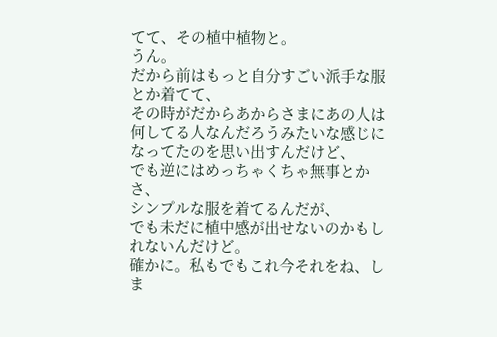てて、その植中植物と。
うん。
だから前はもっと自分すごい派手な服とか着てて、
その時がだからあからさまにあの人は何してる人なんだろうみたいな感じになってたのを思い出すんだけど、
でも逆にはめっちゃくちゃ無事とかさ、
シンプルな服を着てるんだが、
でも未だに植中感が出せないのかもしれないんだけど。
確かに。私もでもこれ今それをね、しま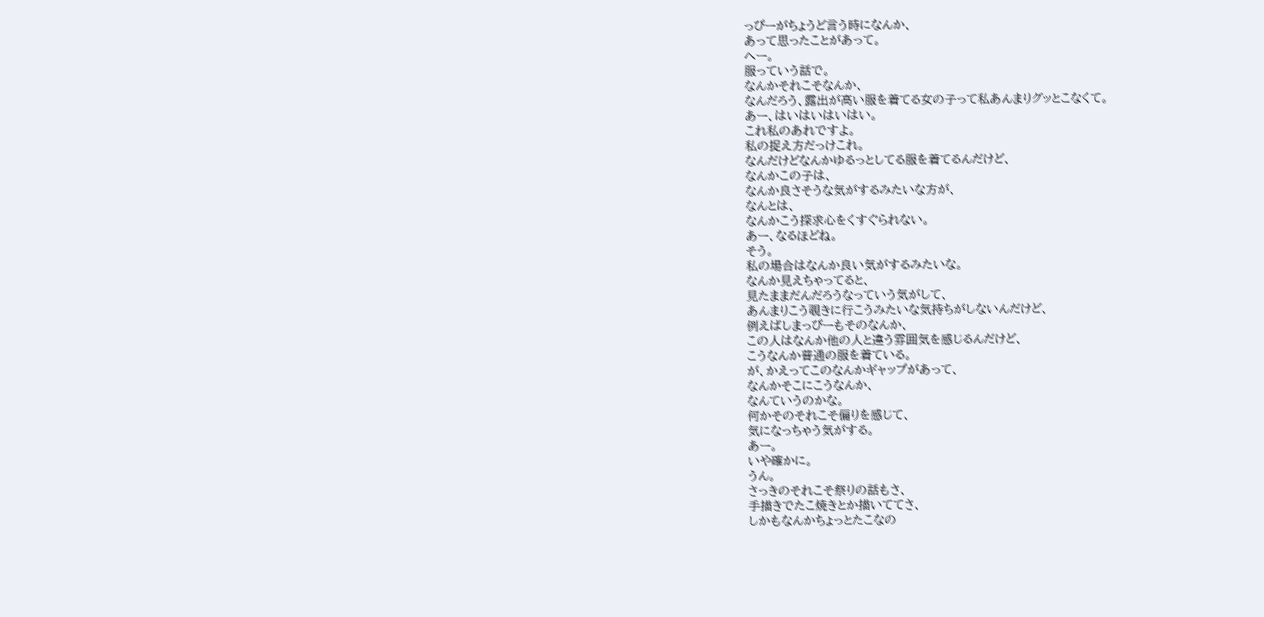っぴーがちょうど言う時になんか、
あって思ったことがあって。
へー。
服っていう話で。
なんかそれこそなんか、
なんだろう、露出が高い服を着てる女の子って私あんまりグッとこなくて。
あー、はいはいはいはい。
これ私のあれですよ。
私の捉え方だっけこれ。
なんだけどなんかゆるっとしてる服を着てるんだけど、
なんかこの子は、
なんか良さそうな気がするみたいな方が、
なんとは、
なんかこう探求心をくすぐられない。
あー、なるほどね。
そう。
私の場合はなんか良い気がするみたいな。
なんか見えちゃってると、
見たままだんだろうなっていう気がして、
あんまりこう覗きに行こうみたいな気持ちがしないんだけど、
例えばしまっぴーもそのなんか、
この人はなんか他の人と違う雰囲気を感じるんだけど、
こうなんか普通の服を着ている。
が、かえってこのなんかギャップがあって、
なんかそこにこうなんか、
なんていうのかな。
何かそのそれこそ偏りを感じて、
気になっちゃう気がする。
あー。
いや確かに。
うん。
さっきのそれこそ祭りの話もさ、
手描きでたこ焼きとか描いててさ、
しかもなんかちょっとたこなの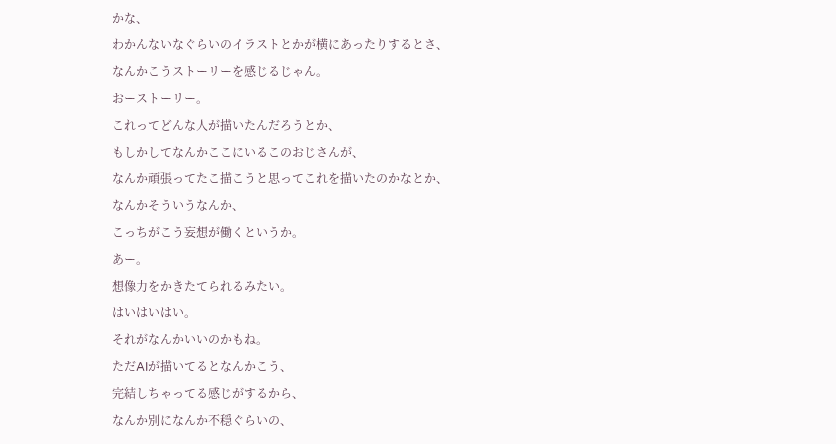かな、
わかんないなぐらいのイラストとかが横にあったりするとさ、
なんかこうストーリーを感じるじゃん。
おーストーリー。
これってどんな人が描いたんだろうとか、
もしかしてなんかここにいるこのおじさんが、
なんか頑張ってたこ描こうと思ってこれを描いたのかなとか、
なんかそういうなんか、
こっちがこう妄想が働くというか。
あー。
想像力をかきたてられるみたい。
はいはいはい。
それがなんかいいのかもね。
ただAIが描いてるとなんかこう、
完結しちゃってる感じがするから、
なんか別になんか不穏ぐらいの、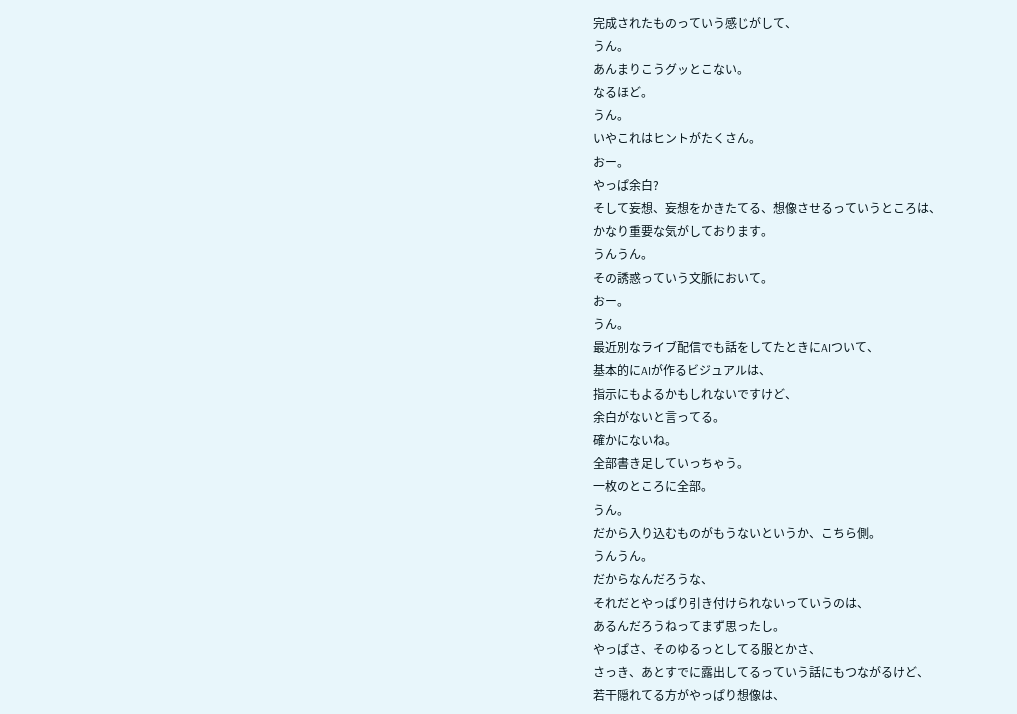完成されたものっていう感じがして、
うん。
あんまりこうグッとこない。
なるほど。
うん。
いやこれはヒントがたくさん。
おー。
やっぱ余白?
そして妄想、妄想をかきたてる、想像させるっていうところは、
かなり重要な気がしております。
うんうん。
その誘惑っていう文脈において。
おー。
うん。
最近別なライブ配信でも話をしてたときにAIついて、
基本的にAIが作るビジュアルは、
指示にもよるかもしれないですけど、
余白がないと言ってる。
確かにないね。
全部書き足していっちゃう。
一枚のところに全部。
うん。
だから入り込むものがもうないというか、こちら側。
うんうん。
だからなんだろうな、
それだとやっぱり引き付けられないっていうのは、
あるんだろうねってまず思ったし。
やっぱさ、そのゆるっとしてる服とかさ、
さっき、あとすでに露出してるっていう話にもつながるけど、
若干隠れてる方がやっぱり想像は、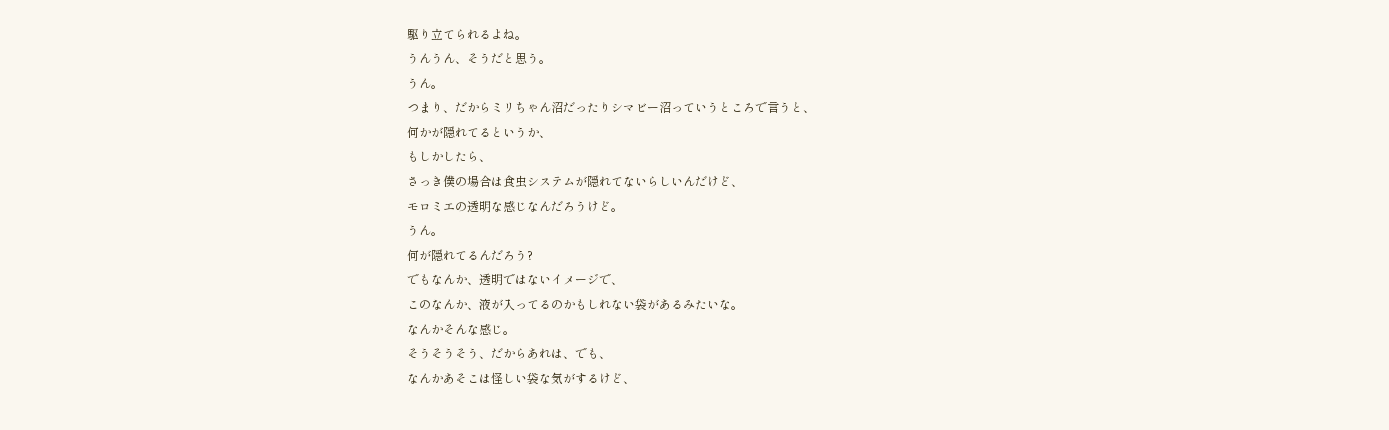駆り立てられるよね。
うんうん、そうだと思う。
うん。
つまり、だからミリちゃん沼だったりシマビー沼っていうところで言うと、
何かが隠れてるというか、
もしかしたら、
さっき僕の場合は食虫システムが隠れてないらしいんだけど、
モロミエの透明な感じなんだろうけど。
うん。
何が隠れてるんだろう?
でもなんか、透明ではないイメージで、
このなんか、液が入ってるのかもしれない袋があるみたいな。
なんかそんな感じ。
そうそうそう、だからあれは、でも、
なんかあそこは怪しい袋な気がするけど、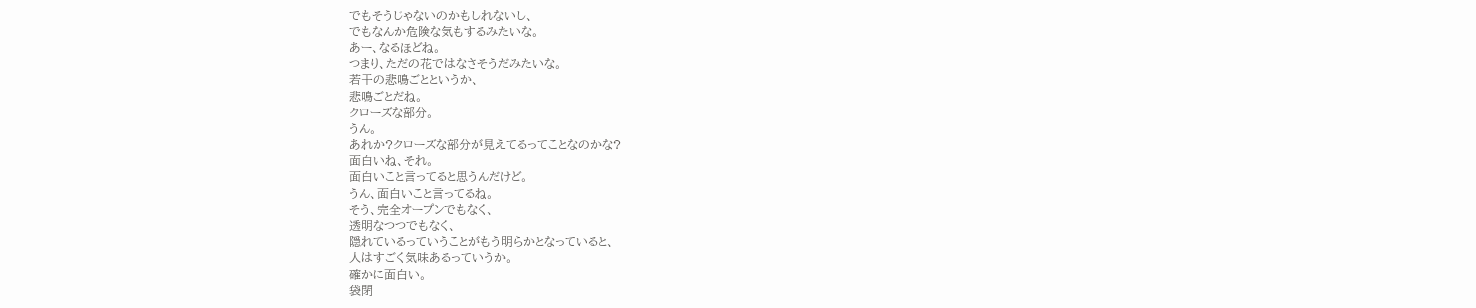でもそうじゃないのかもしれないし、
でもなんか危険な気もするみたいな。
あー、なるほどね。
つまり、ただの花ではなさそうだみたいな。
若干の悲鳴ごとというか、
悲鳴ごとだね。
クローズな部分。
うん。
あれか?クローズな部分が見えてるってことなのかな?
面白いね、それ。
面白いこと言ってると思うんだけど。
うん、面白いこと言ってるね。
そう、完全オープンでもなく、
透明なつつでもなく、
隠れているっていうことがもう明らかとなっていると、
人はすごく気味あるっていうか。
確かに面白い。
袋閉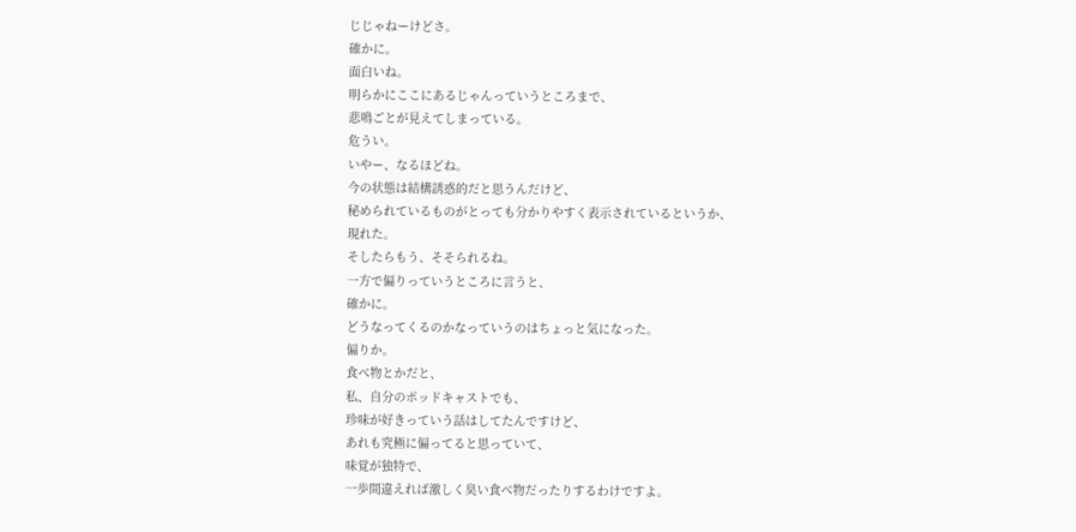じじゃねーけどさ。
確かに。
面白いね。
明らかにここにあるじゃんっていうところまで、
悲鳴ごとが見えてしまっている。
危うい。
いやー、なるほどね。
今の状態は結構誘惑的だと思うんだけど、
秘められているものがとっても分かりやすく表示されているというか、
現れた。
そしたらもう、そそられるね。
一方で偏りっていうところに言うと、
確かに。
どうなってくるのかなっていうのはちょっと気になった。
偏りか。
食べ物とかだと、
私、自分のポッドキャストでも、
珍味が好きっていう話はしてたんですけど、
あれも究極に偏ってると思っていて、
味覚が独特で、
一歩間違えれば激しく臭い食べ物だったりするわけですよ。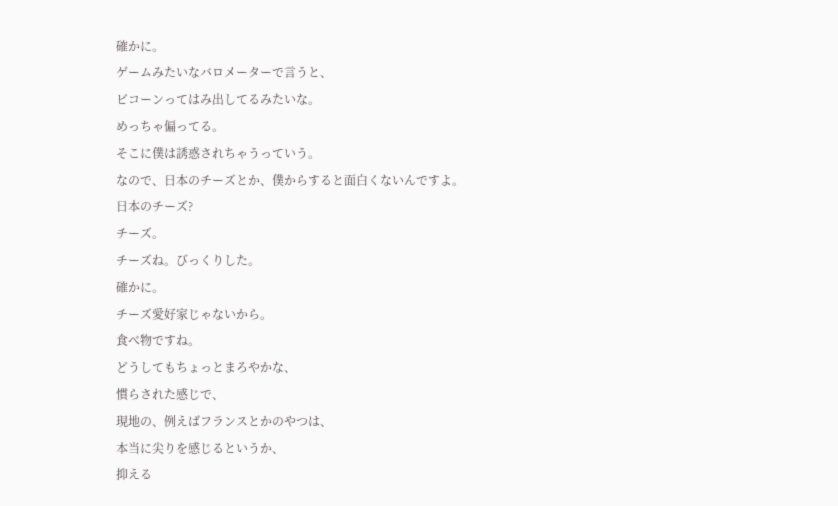確かに。
ゲームみたいなバロメーターで言うと、
ビコーンってはみ出してるみたいな。
めっちゃ偏ってる。
そこに僕は誘惑されちゃうっていう。
なので、日本のチーズとか、僕からすると面白くないんですよ。
日本のチーズ?
チーズ。
チーズね。びっくりした。
確かに。
チーズ愛好家じゃないから。
食べ物ですね。
どうしてもちょっとまろやかな、
慣らされた感じで、
現地の、例えばフランスとかのやつは、
本当に尖りを感じるというか、
抑える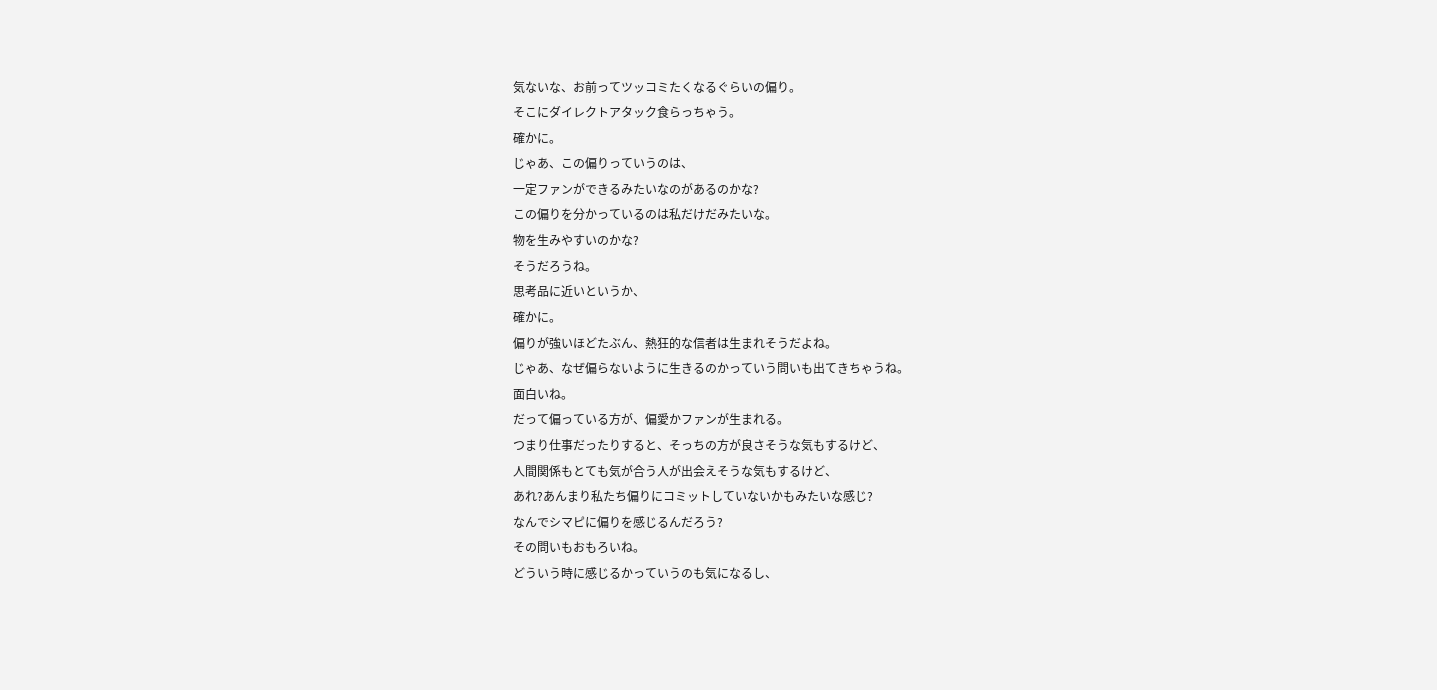気ないな、お前ってツッコミたくなるぐらいの偏り。
そこにダイレクトアタック食らっちゃう。
確かに。
じゃあ、この偏りっていうのは、
一定ファンができるみたいなのがあるのかな?
この偏りを分かっているのは私だけだみたいな。
物を生みやすいのかな?
そうだろうね。
思考品に近いというか、
確かに。
偏りが強いほどたぶん、熱狂的な信者は生まれそうだよね。
じゃあ、なぜ偏らないように生きるのかっていう問いも出てきちゃうね。
面白いね。
だって偏っている方が、偏愛かファンが生まれる。
つまり仕事だったりすると、そっちの方が良さそうな気もするけど、
人間関係もとても気が合う人が出会えそうな気もするけど、
あれ?あんまり私たち偏りにコミットしていないかもみたいな感じ?
なんでシマピに偏りを感じるんだろう?
その問いもおもろいね。
どういう時に感じるかっていうのも気になるし、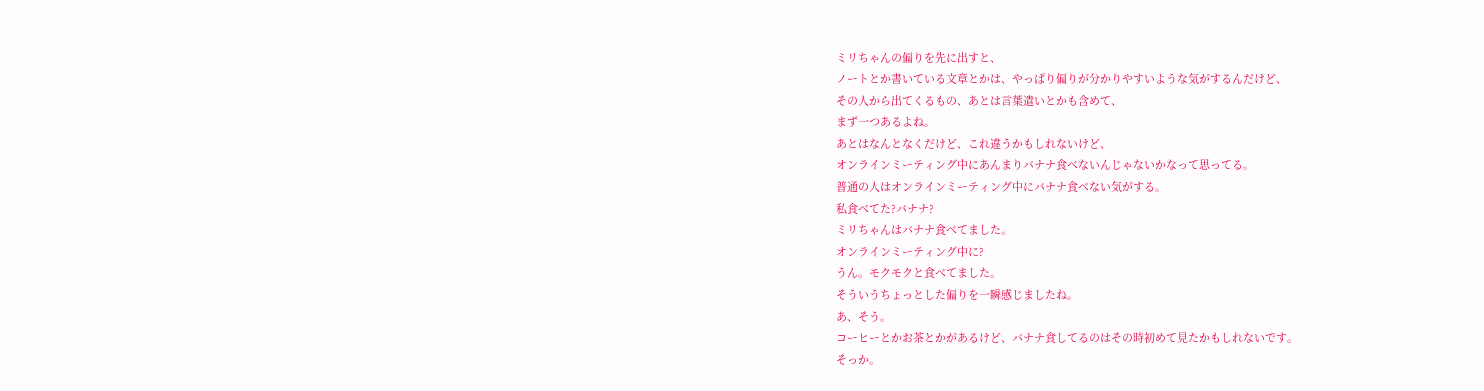ミリちゃんの偏りを先に出すと、
ノートとか書いている文章とかは、やっぱり偏りが分かりやすいような気がするんだけど、
その人から出てくるもの、あとは言葉遣いとかも含めて、
まず一つあるよね。
あとはなんとなくだけど、これ違うかもしれないけど、
オンラインミーティング中にあんまりバナナ食べないんじゃないかなって思ってる。
普通の人はオンラインミーティング中にバナナ食べない気がする。
私食べてた?バナナ?
ミリちゃんはバナナ食べてました。
オンラインミーティング中に?
うん。モクモクと食べてました。
そういうちょっとした偏りを一瞬感じましたね。
あ、そう。
コーヒーとかお茶とかがあるけど、バナナ食してるのはその時初めて見たかもしれないです。
そっか。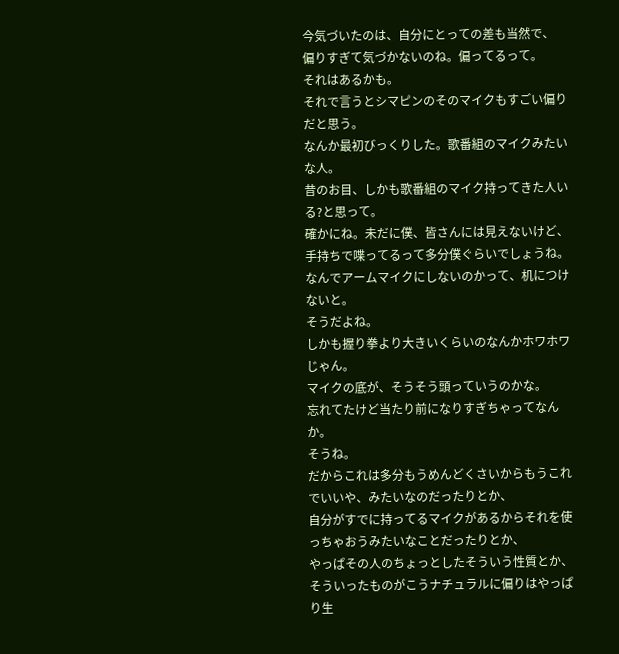今気づいたのは、自分にとっての差も当然で、
偏りすぎて気づかないのね。偏ってるって。
それはあるかも。
それで言うとシマピンのそのマイクもすごい偏りだと思う。
なんか最初びっくりした。歌番組のマイクみたいな人。
昔のお目、しかも歌番組のマイク持ってきた人いる?と思って。
確かにね。未だに僕、皆さんには見えないけど、手持ちで喋ってるって多分僕ぐらいでしょうね。
なんでアームマイクにしないのかって、机につけないと。
そうだよね。
しかも握り拳より大きいくらいのなんかホワホワじゃん。
マイクの底が、そうそう頭っていうのかな。
忘れてたけど当たり前になりすぎちゃってなんか。
そうね。
だからこれは多分もうめんどくさいからもうこれでいいや、みたいなのだったりとか、
自分がすでに持ってるマイクがあるからそれを使っちゃおうみたいなことだったりとか、
やっぱその人のちょっとしたそういう性質とか、
そういったものがこうナチュラルに偏りはやっぱり生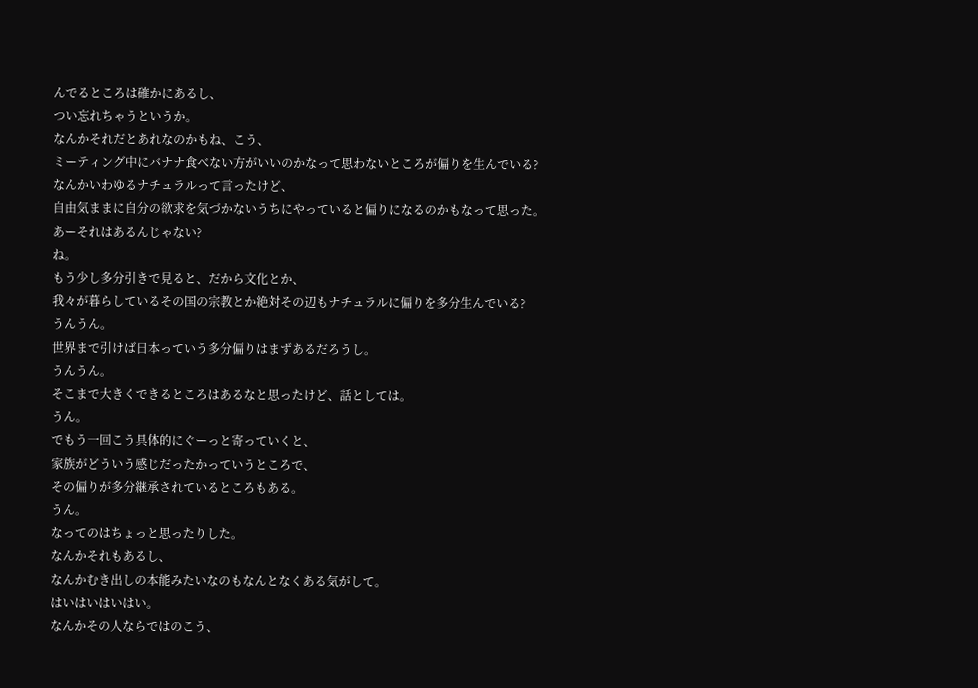んでるところは確かにあるし、
つい忘れちゃうというか。
なんかそれだとあれなのかもね、こう、
ミーティング中にバナナ食べない方がいいのかなって思わないところが偏りを生んでいる?
なんかいわゆるナチュラルって言ったけど、
自由気ままに自分の欲求を気づかないうちにやっていると偏りになるのかもなって思った。
あーそれはあるんじゃない?
ね。
もう少し多分引きで見ると、だから文化とか、
我々が暮らしているその国の宗教とか絶対その辺もナチュラルに偏りを多分生んでいる?
うんうん。
世界まで引けば日本っていう多分偏りはまずあるだろうし。
うんうん。
そこまで大きくできるところはあるなと思ったけど、話としては。
うん。
でもう一回こう具体的にぐーっと寄っていくと、
家族がどういう感じだったかっていうところで、
その偏りが多分継承されているところもある。
うん。
なってのはちょっと思ったりした。
なんかそれもあるし、
なんかむき出しの本能みたいなのもなんとなくある気がして。
はいはいはいはい。
なんかその人ならではのこう、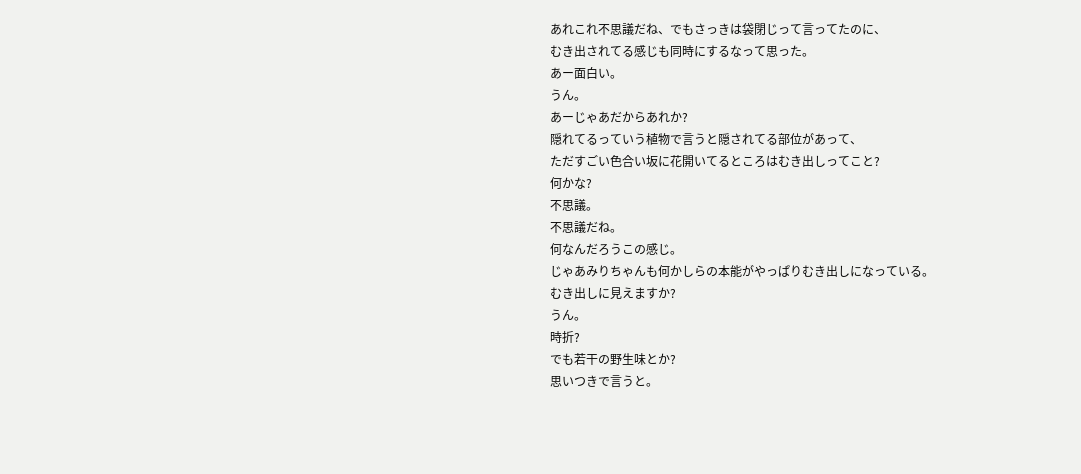あれこれ不思議だね、でもさっきは袋閉じって言ってたのに、
むき出されてる感じも同時にするなって思った。
あー面白い。
うん。
あーじゃあだからあれか?
隠れてるっていう植物で言うと隠されてる部位があって、
ただすごい色合い坂に花開いてるところはむき出しってこと?
何かな?
不思議。
不思議だね。
何なんだろうこの感じ。
じゃあみりちゃんも何かしらの本能がやっぱりむき出しになっている。
むき出しに見えますか?
うん。
時折?
でも若干の野生味とか?
思いつきで言うと。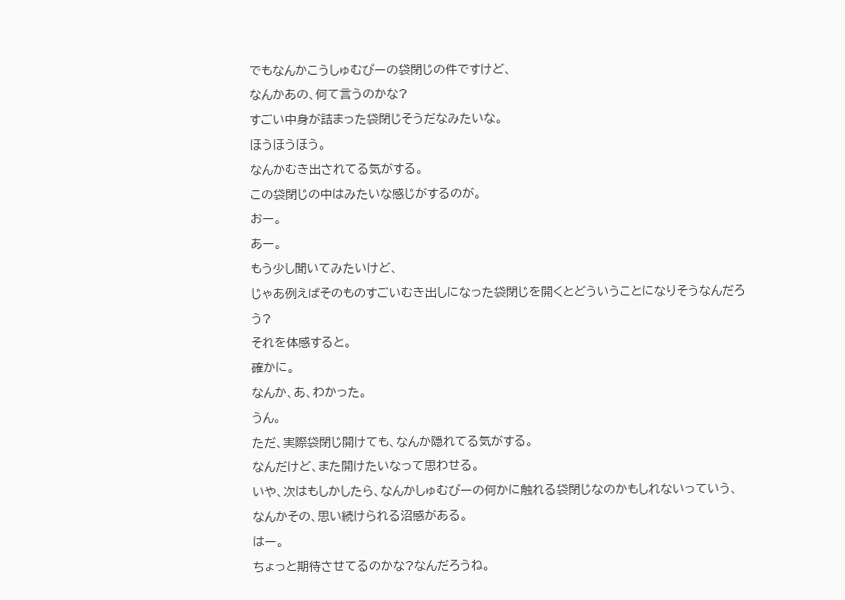でもなんかこうしゅむぴーの袋閉じの件ですけど、
なんかあの、何て言うのかな?
すごい中身が詰まった袋閉じそうだなみたいな。
ほうほうほう。
なんかむき出されてる気がする。
この袋閉じの中はみたいな感じがするのが。
おー。
あー。
もう少し聞いてみたいけど、
じゃあ例えばそのものすごいむき出しになった袋閉じを開くとどういうことになりそうなんだろう?
それを体感すると。
確かに。
なんか、あ、わかった。
うん。
ただ、実際袋閉じ開けても、なんか隠れてる気がする。
なんだけど、また開けたいなって思わせる。
いや、次はもしかしたら、なんかしゅむぴーの何かに触れる袋閉じなのかもしれないっていう、
なんかその、思い続けられる沼感がある。
はー。
ちょっと期待させてるのかな?なんだろうね。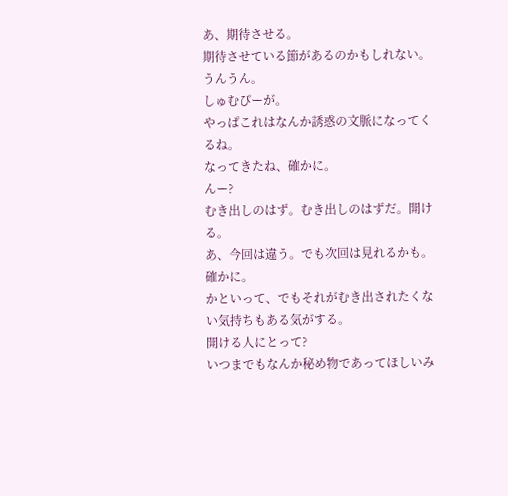あ、期待させる。
期待させている節があるのかもしれない。
うんうん。
しゅむぴーが。
やっぱこれはなんか誘惑の文脈になってくるね。
なってきたね、確かに。
んー?
むき出しのはず。むき出しのはずだ。開ける。
あ、今回は違う。でも次回は見れるかも。
確かに。
かといって、でもそれがむき出されたくない気持ちもある気がする。
開ける人にとって?
いつまでもなんか秘め物であってほしいみ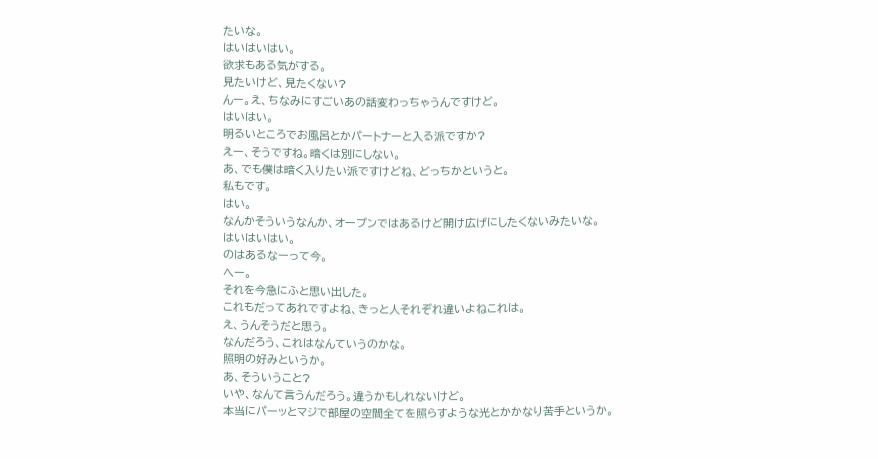たいな。
はいはいはい。
欲求もある気がする。
見たいけど、見たくない?
んー。え、ちなみにすごいあの話変わっちゃうんですけど。
はいはい。
明るいところでお風呂とかパートナーと入る派ですか?
えー、そうですね。暗くは別にしない。
あ、でも僕は暗く入りたい派ですけどね、どっちかというと。
私もです。
はい。
なんかそういうなんか、オープンではあるけど開け広げにしたくないみたいな。
はいはいはい。
のはあるなーって今。
へー。
それを今急にふと思い出した。
これもだってあれですよね、きっと人それぞれ違いよねこれは。
え、うんそうだと思う。
なんだろう、これはなんていうのかな。
照明の好みというか。
あ、そういうこと?
いや、なんて言うんだろう。違うかもしれないけど。
本当にパーッとマジで部屋の空間全てを照らすような光とかかなり苦手というか。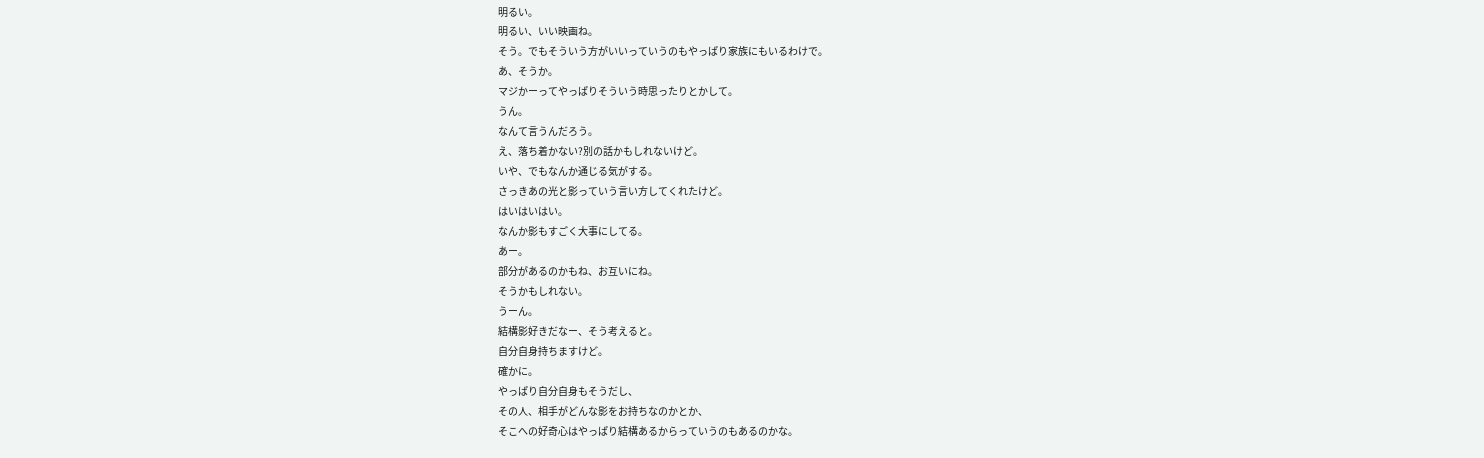明るい。
明るい、いい映画ね。
そう。でもそういう方がいいっていうのもやっぱり家族にもいるわけで。
あ、そうか。
マジかーってやっぱりそういう時思ったりとかして。
うん。
なんて言うんだろう。
え、落ち着かない?別の話かもしれないけど。
いや、でもなんか通じる気がする。
さっきあの光と影っていう言い方してくれたけど。
はいはいはい。
なんか影もすごく大事にしてる。
あー。
部分があるのかもね、お互いにね。
そうかもしれない。
うーん。
結構影好きだなー、そう考えると。
自分自身持ちますけど。
確かに。
やっぱり自分自身もそうだし、
その人、相手がどんな影をお持ちなのかとか、
そこへの好奇心はやっぱり結構あるからっていうのもあるのかな。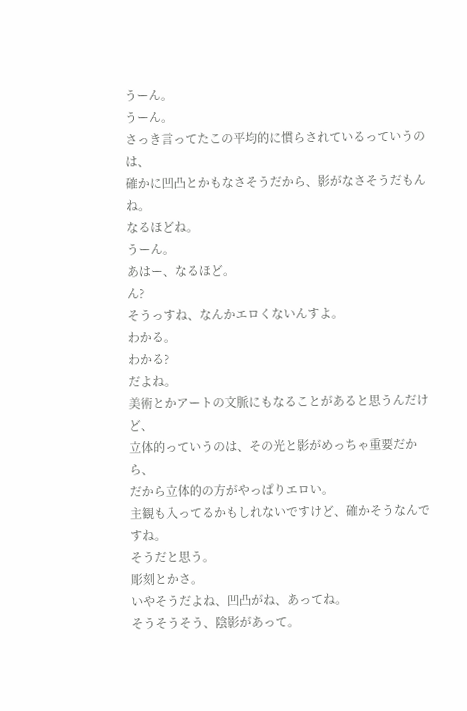うーん。
うーん。
さっき言ってたこの平均的に慣らされているっていうのは、
確かに凹凸とかもなさそうだから、影がなさそうだもんね。
なるほどね。
うーん。
あはー、なるほど。
ん?
そうっすね、なんかエロくないんすよ。
わかる。
わかる?
だよね。
美術とかアートの文脈にもなることがあると思うんだけど、
立体的っていうのは、その光と影がめっちゃ重要だから、
だから立体的の方がやっぱりエロい。
主観も入ってるかもしれないですけど、確かそうなんですね。
そうだと思う。
彫刻とかさ。
いやそうだよね、凹凸がね、あってね。
そうそうそう、陰影があって。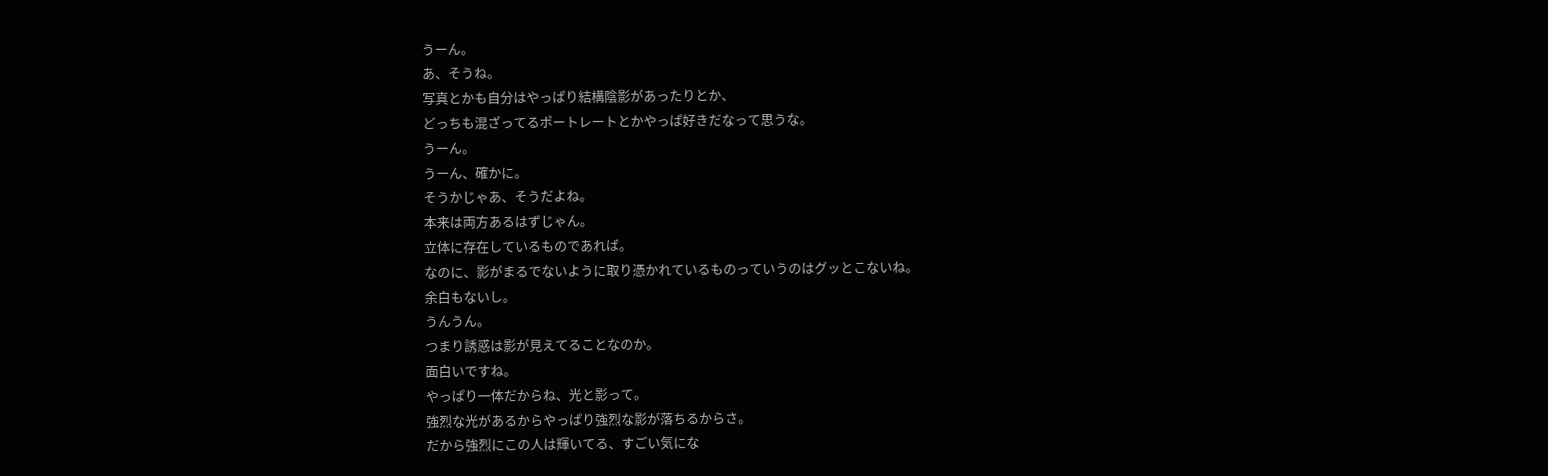うーん。
あ、そうね。
写真とかも自分はやっぱり結構陰影があったりとか、
どっちも混ざってるポートレートとかやっぱ好きだなって思うな。
うーん。
うーん、確かに。
そうかじゃあ、そうだよね。
本来は両方あるはずじゃん。
立体に存在しているものであれば。
なのに、影がまるでないように取り憑かれているものっていうのはグッとこないね。
余白もないし。
うんうん。
つまり誘惑は影が見えてることなのか。
面白いですね。
やっぱり一体だからね、光と影って。
強烈な光があるからやっぱり強烈な影が落ちるからさ。
だから強烈にこの人は輝いてる、すごい気にな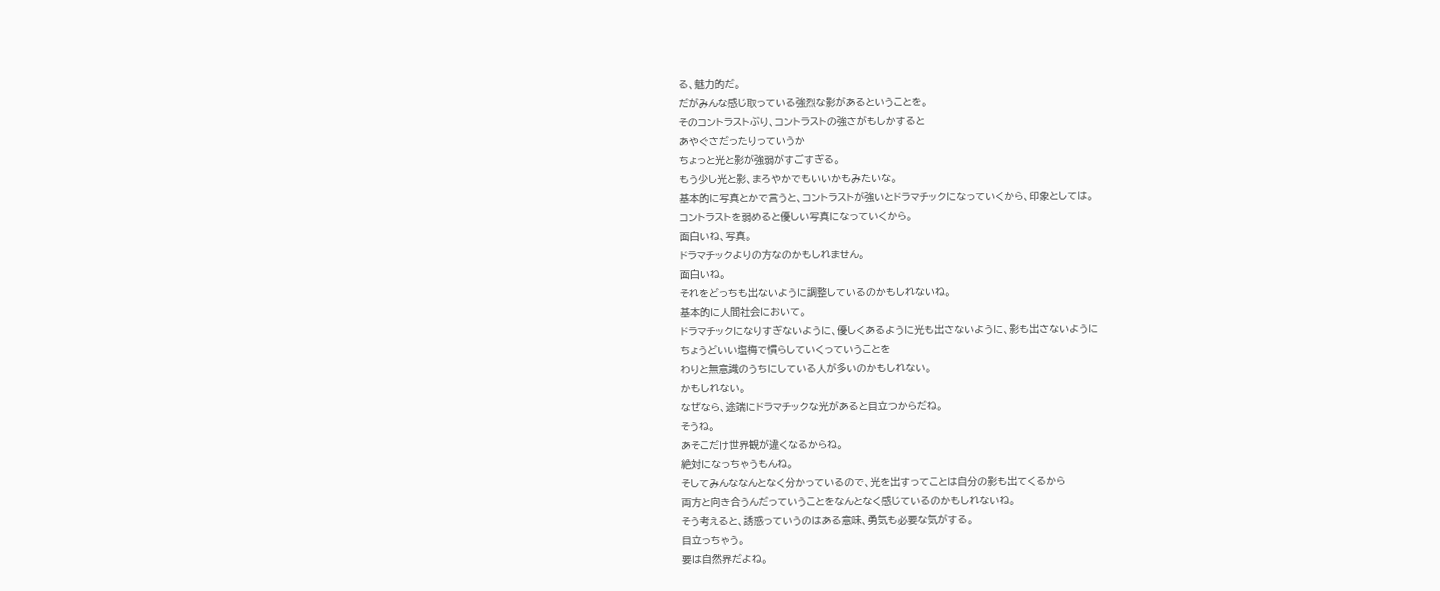る、魅力的だ。
だがみんな感じ取っている強烈な影があるということを。
そのコントラストぶり、コントラストの強さがもしかすると
あやぐさだったりっていうか
ちょっと光と影が強弱がすごすぎる。
もう少し光と影、まろやかでもいいかもみたいな。
基本的に写真とかで言うと、コントラストが強いとドラマチックになっていくから、印象としては。
コントラストを弱めると優しい写真になっていくから。
面白いね、写真。
ドラマチックよりの方なのかもしれません。
面白いね。
それをどっちも出ないように調整しているのかもしれないね。
基本的に人間社会において。
ドラマチックになりすぎないように、優しくあるように光も出さないように、影も出さないように
ちょうどいい塩梅で慣らしていくっていうことを
わりと無意識のうちにしている人が多いのかもしれない。
かもしれない。
なぜなら、途端にドラマチックな光があると目立つからだね。
そうね。
あそこだけ世界観が違くなるからね。
絶対になっちゃうもんね。
そしてみんななんとなく分かっているので、光を出すってことは自分の影も出てくるから
両方と向き合うんだっていうことをなんとなく感じているのかもしれないね。
そう考えると、誘惑っていうのはある意味、勇気も必要な気がする。
目立っちゃう。
要は自然界だよね。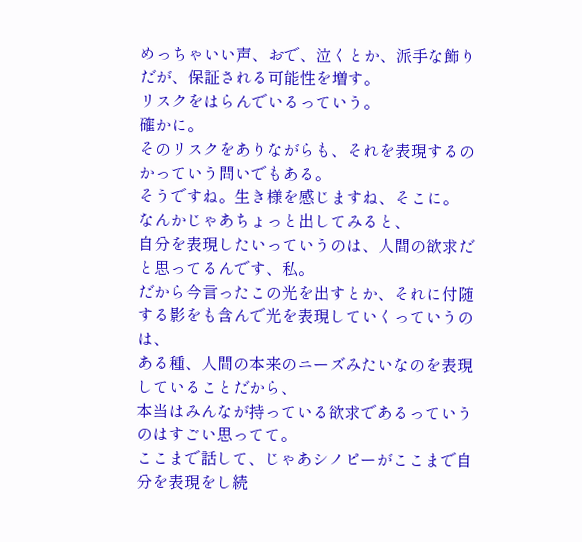めっちゃいい声、おで、泣くとか、派手な飾りだが、保証される可能性を増す。
リスクをはらんでいるっていう。
確かに。
そのリスクをありながらも、それを表現するのかっていう問いでもある。
そうですね。生き様を感じますね、そこに。
なんかじゃあちょっと出してみると、
自分を表現したいっていうのは、人間の欲求だと思ってるんです、私。
だから今言ったこの光を出すとか、それに付随する影をも含んで光を表現していくっていうのは、
ある種、人間の本来のニーズみたいなのを表現していることだから、
本当はみんなが持っている欲求であるっていうのはすごい思ってて。
ここまで話して、じゃあシノピーがここまで自分を表現をし続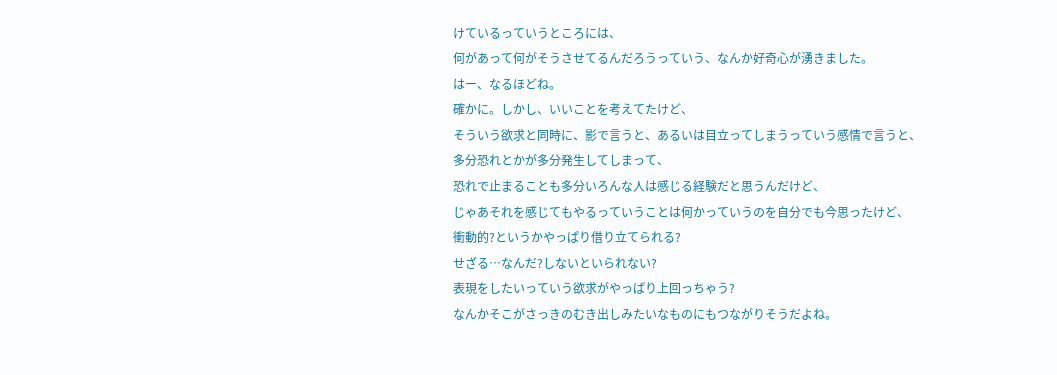けているっていうところには、
何があって何がそうさせてるんだろうっていう、なんか好奇心が湧きました。
はー、なるほどね。
確かに。しかし、いいことを考えてたけど、
そういう欲求と同時に、影で言うと、あるいは目立ってしまうっていう感情で言うと、
多分恐れとかが多分発生してしまって、
恐れで止まることも多分いろんな人は感じる経験だと思うんだけど、
じゃあそれを感じてもやるっていうことは何かっていうのを自分でも今思ったけど、
衝動的?というかやっぱり借り立てられる?
せざる…なんだ?しないといられない?
表現をしたいっていう欲求がやっぱり上回っちゃう?
なんかそこがさっきのむき出しみたいなものにもつながりそうだよね。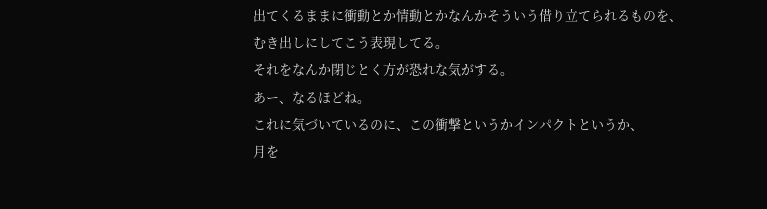出てくるままに衝動とか情動とかなんかそういう借り立てられるものを、
むき出しにしてこう表現してる。
それをなんか閉じとく方が恐れな気がする。
あー、なるほどね。
これに気づいているのに、この衝撃というかインパクトというか、
月を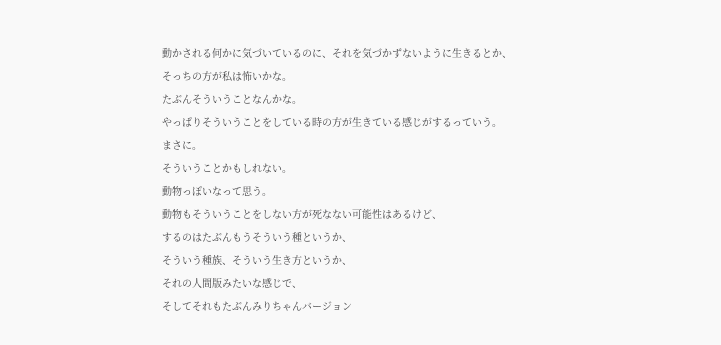動かされる何かに気づいているのに、それを気づかずないように生きるとか、
そっちの方が私は怖いかな。
たぶんそういうことなんかな。
やっぱりそういうことをしている時の方が生きている感じがするっていう。
まさに。
そういうことかもしれない。
動物っぽいなって思う。
動物もそういうことをしない方が死なない可能性はあるけど、
するのはたぶんもうそういう種というか、
そういう種族、そういう生き方というか、
それの人間版みたいな感じで、
そしてそれもたぶんみりちゃんバージョン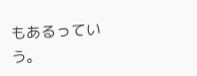もあるっていう。